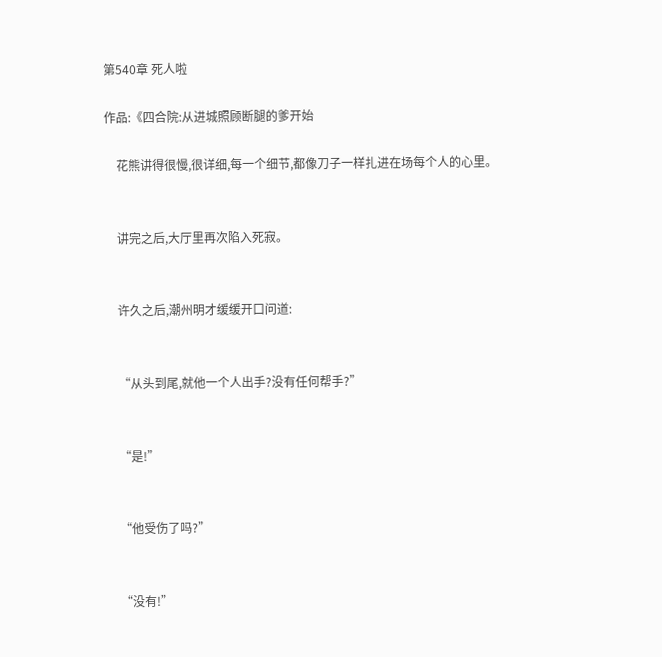第540章 死人啦

作品:《四合院:从进城照顾断腿的爹开始

    花熊讲得很慢,很详细,每一个细节,都像刀子一样扎进在场每个人的心里。


    讲完之后,大厅里再次陷入死寂。


    许久之后,潮州明才缓缓开口问道:


    “从头到尾,就他一个人出手?没有任何帮手?”


    “是!”


    “他受伤了吗?”


    “没有!”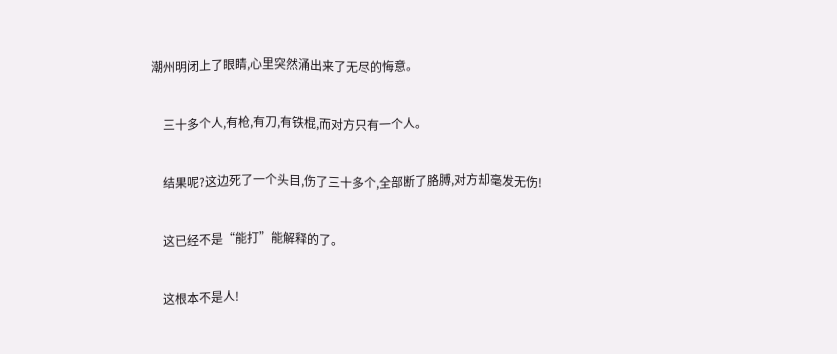潮州明闭上了眼睛,心里突然涌出来了无尽的悔意。


    三十多个人,有枪,有刀,有铁棍,而对方只有一个人。


    结果呢?这边死了一个头目,伤了三十多个,全部断了胳膊,对方却毫发无伤!


    这已经不是“能打”能解释的了。


    这根本不是人!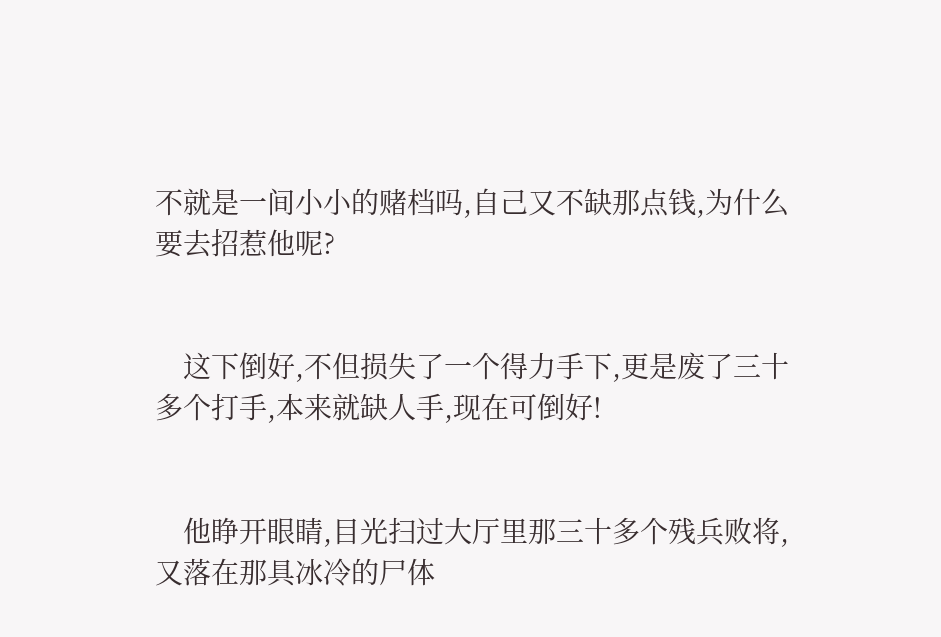不就是一间小小的赌档吗,自己又不缺那点钱,为什么要去招惹他呢?


    这下倒好,不但损失了一个得力手下,更是废了三十多个打手,本来就缺人手,现在可倒好!


    他睁开眼睛,目光扫过大厅里那三十多个残兵败将,又落在那具冰冷的尸体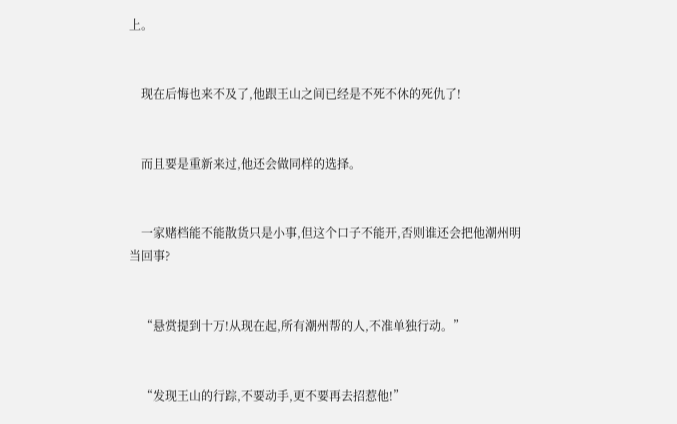上。


    现在后悔也来不及了,他跟王山之间已经是不死不休的死仇了!


    而且要是重新来过,他还会做同样的选择。


    一家赌档能不能散货只是小事,但这个口子不能开,否则谁还会把他潮州明当回事?


    “悬赏提到十万!从现在起,所有潮州帮的人,不准单独行动。”


    “发现王山的行踪,不要动手,更不要再去招惹他!”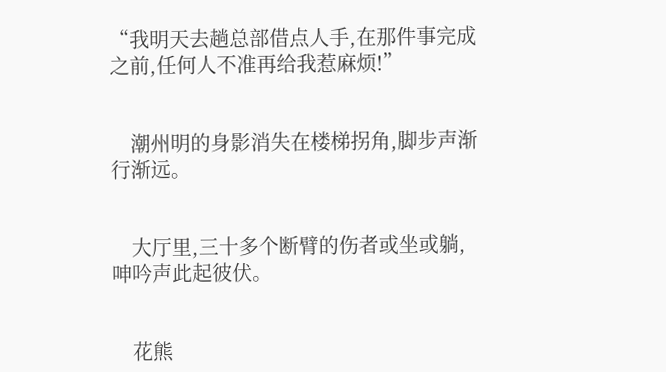“我明天去趟总部借点人手,在那件事完成之前,任何人不准再给我惹麻烦!”


    潮州明的身影消失在楼梯拐角,脚步声渐行渐远。


    大厅里,三十多个断臂的伤者或坐或躺,呻吟声此起彼伏。


    花熊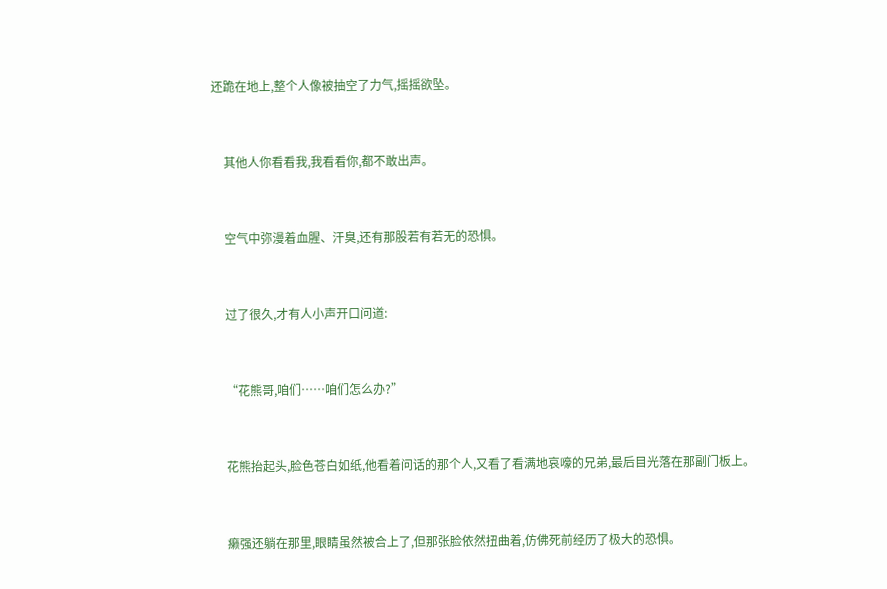还跪在地上,整个人像被抽空了力气,摇摇欲坠。


    其他人你看看我,我看看你,都不敢出声。


    空气中弥漫着血腥、汗臭,还有那股若有若无的恐惧。


    过了很久,才有人小声开口问道:


    “花熊哥,咱们……咱们怎么办?”


    花熊抬起头,脸色苍白如纸,他看着问话的那个人,又看了看满地哀嚎的兄弟,最后目光落在那副门板上。


    癞强还躺在那里,眼睛虽然被合上了,但那张脸依然扭曲着,仿佛死前经历了极大的恐惧。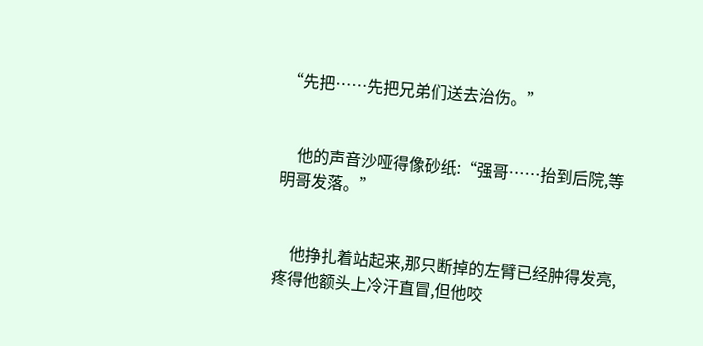“先把……先把兄弟们送去治伤。”


    他的声音沙哑得像砂纸:“强哥……抬到后院,等明哥发落。”


    他挣扎着站起来,那只断掉的左臂已经肿得发亮,疼得他额头上冷汗直冒,但他咬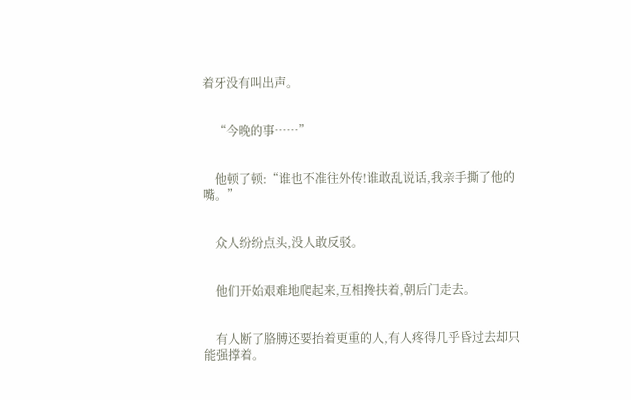着牙没有叫出声。


    “今晚的事……”


    他顿了顿:“谁也不准往外传!谁敢乱说话,我亲手撕了他的嘴。”


    众人纷纷点头,没人敢反驳。


    他们开始艰难地爬起来,互相搀扶着,朝后门走去。


    有人断了胳膊还要抬着更重的人,有人疼得几乎昏过去却只能强撑着。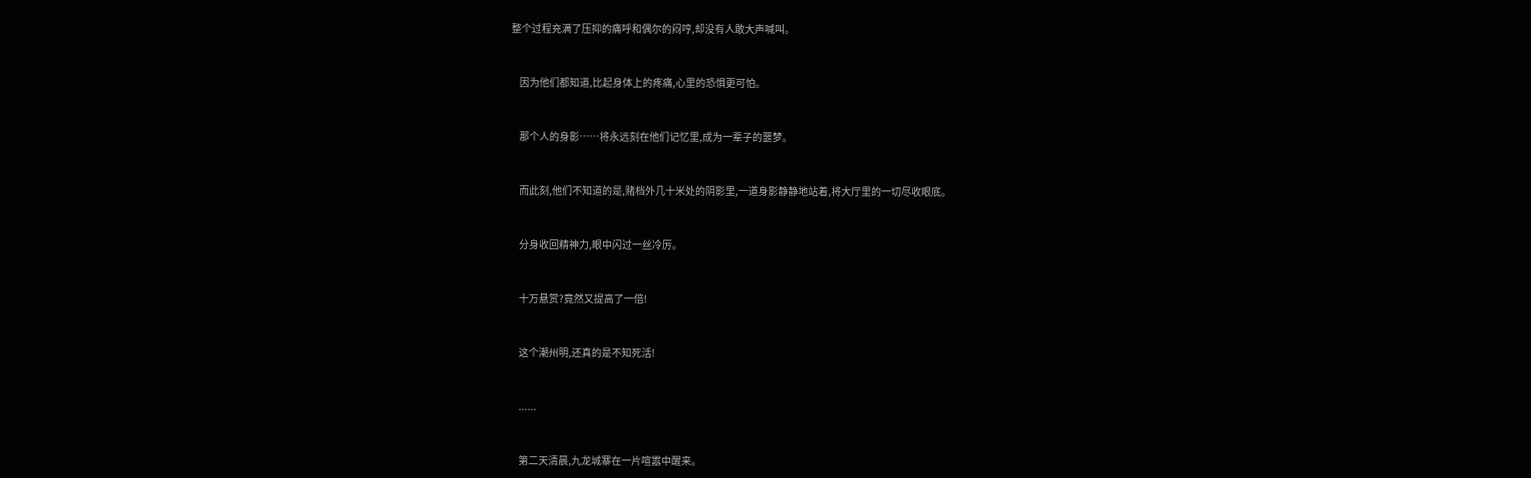整个过程充满了压抑的痛呼和偶尔的闷哼,却没有人敢大声喊叫。


    因为他们都知道,比起身体上的疼痛,心里的恐惧更可怕。


    那个人的身影……将永远刻在他们记忆里,成为一辈子的噩梦。


    而此刻,他们不知道的是,赌档外几十米处的阴影里,一道身影静静地站着,将大厅里的一切尽收眼底。


    分身收回精神力,眼中闪过一丝冷厉。


    十万悬赏?竟然又提高了一倍!


    这个潮州明,还真的是不知死活!


    ......


    第二天清晨,九龙城寨在一片喧嚣中醒来。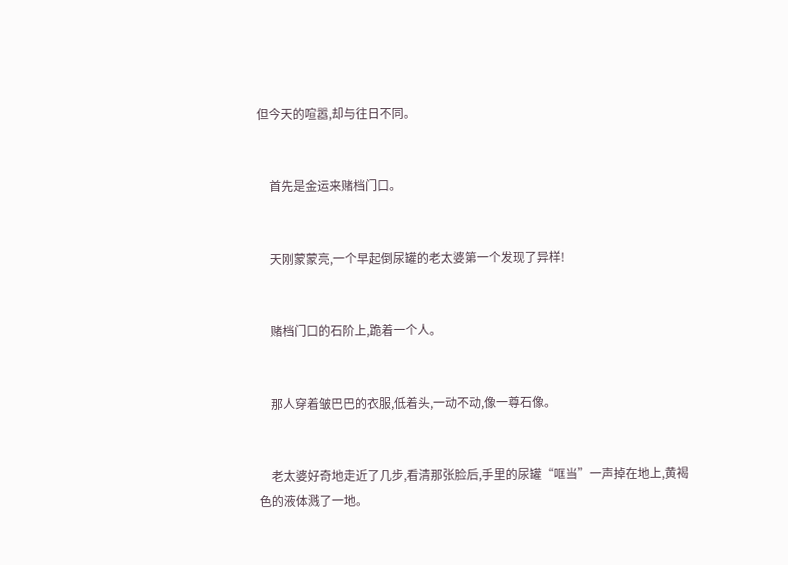但今天的喧嚣,却与往日不同。


    首先是金运来赌档门口。


    天刚蒙蒙亮,一个早起倒尿罐的老太婆第一个发现了异样!


    赌档门口的石阶上,跪着一个人。


    那人穿着皱巴巴的衣服,低着头,一动不动,像一尊石像。


    老太婆好奇地走近了几步,看清那张脸后,手里的尿罐“哐当”一声掉在地上,黄褐色的液体溅了一地。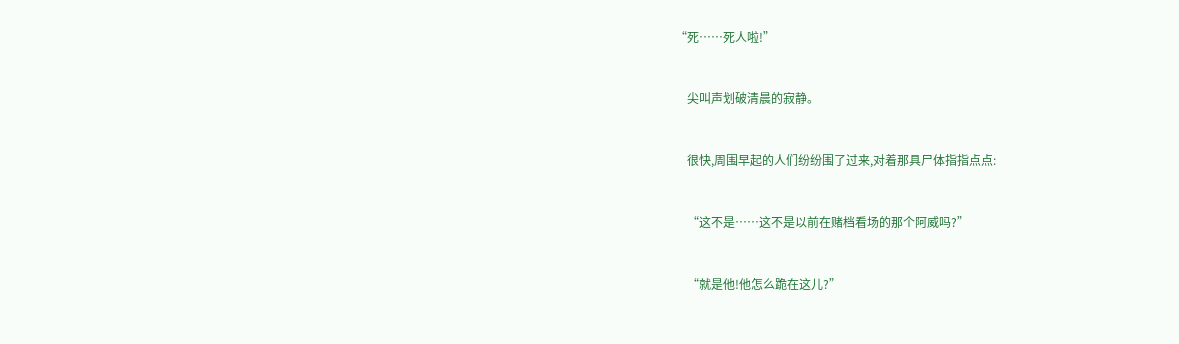“死……死人啦!”


    尖叫声划破清晨的寂静。


    很快,周围早起的人们纷纷围了过来,对着那具尸体指指点点:


    “这不是……这不是以前在赌档看场的那个阿威吗?”


    “就是他!他怎么跪在这儿?”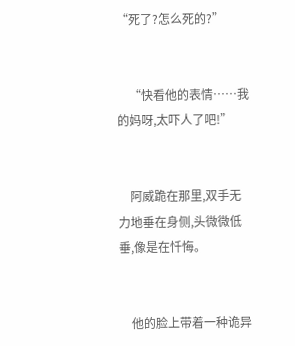“死了?怎么死的?”


    “快看他的表情……我的妈呀,太吓人了吧!”


    阿威跪在那里,双手无力地垂在身侧,头微微低垂,像是在忏悔。


    他的脸上带着一种诡异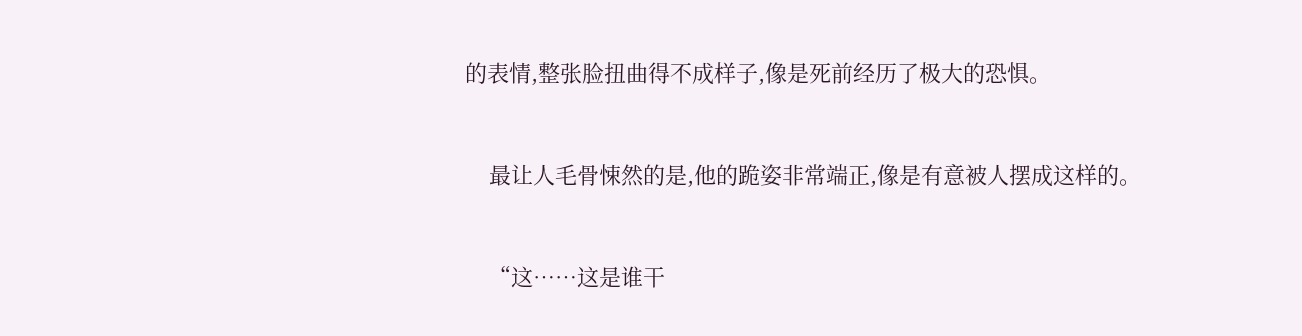的表情,整张脸扭曲得不成样子,像是死前经历了极大的恐惧。


    最让人毛骨悚然的是,他的跪姿非常端正,像是有意被人摆成这样的。


    “这……这是谁干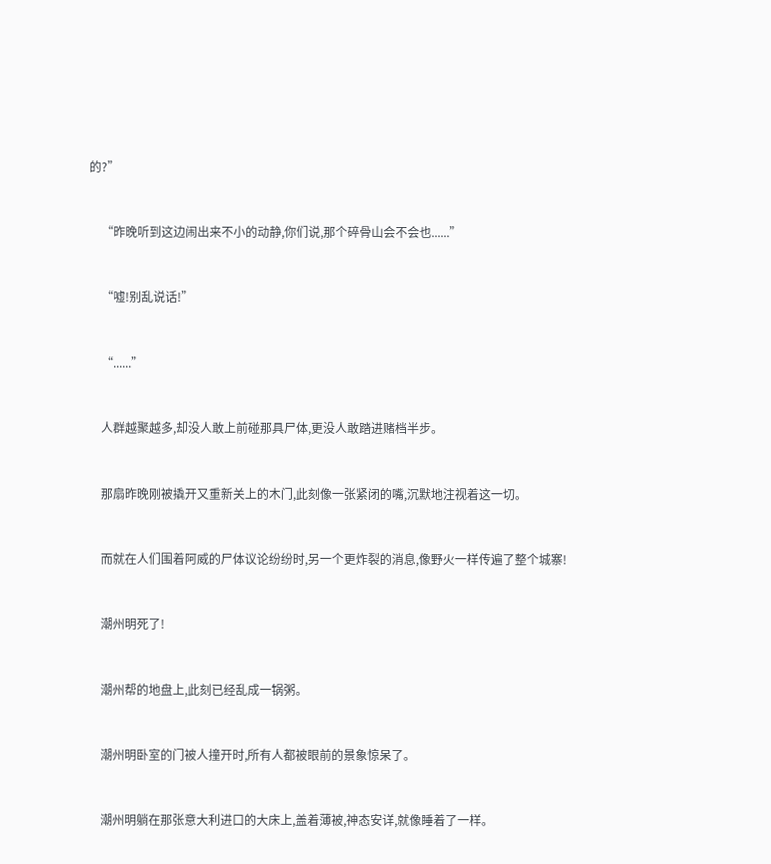的?”


    “昨晚听到这边闹出来不小的动静,你们说,那个碎骨山会不会也......”


    “嘘!别乱说话!”


    “......”


    人群越聚越多,却没人敢上前碰那具尸体,更没人敢踏进赌档半步。


    那扇昨晚刚被撬开又重新关上的木门,此刻像一张紧闭的嘴,沉默地注视着这一切。


    而就在人们围着阿威的尸体议论纷纷时,另一个更炸裂的消息,像野火一样传遍了整个城寨!


    潮州明死了!


    潮州帮的地盘上,此刻已经乱成一锅粥。


    潮州明卧室的门被人撞开时,所有人都被眼前的景象惊呆了。


    潮州明躺在那张意大利进口的大床上,盖着薄被,神态安详,就像睡着了一样。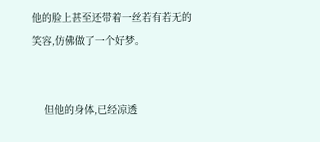他的脸上甚至还带着一丝若有若无的笑容,仿佛做了一个好梦。


    但他的身体,已经凉透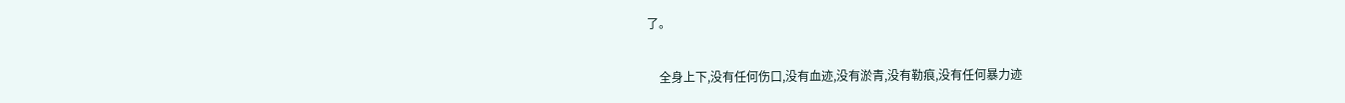了。


    全身上下,没有任何伤口,没有血迹,没有淤青,没有勒痕,没有任何暴力迹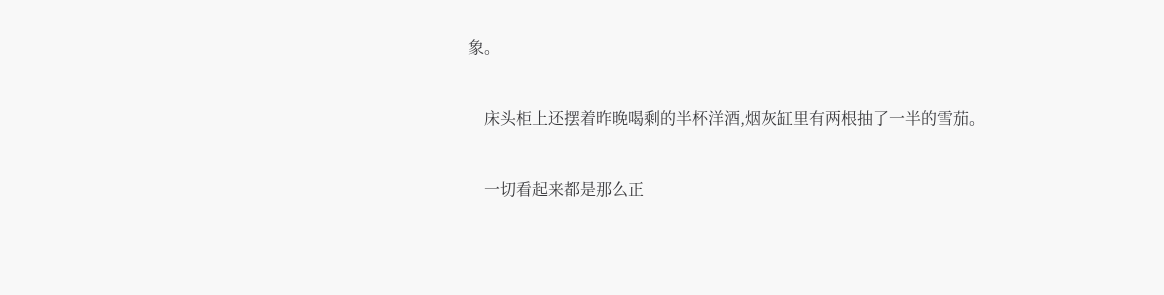象。


    床头柜上还摆着昨晚喝剩的半杯洋酒,烟灰缸里有两根抽了一半的雪茄。


    一切看起来都是那么正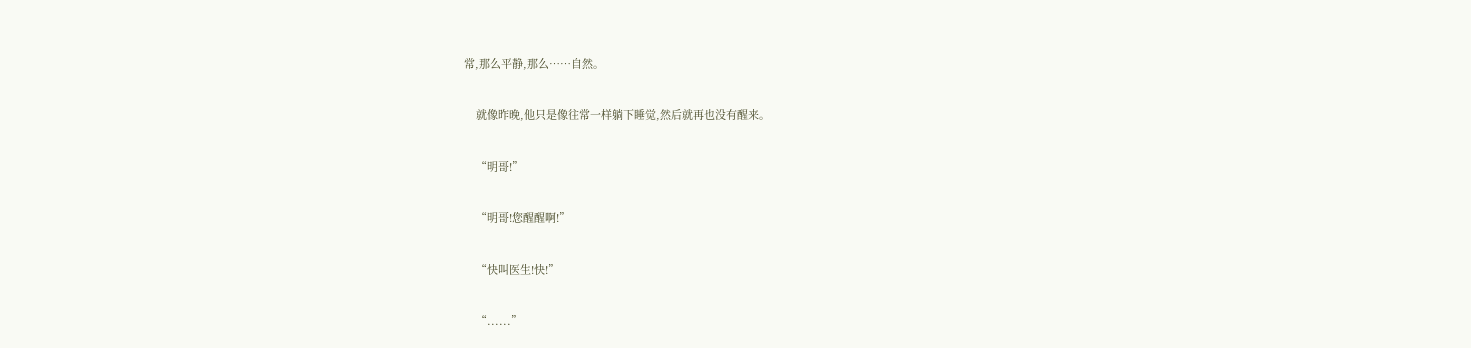常,那么平静,那么……自然。


    就像昨晚,他只是像往常一样躺下睡觉,然后就再也没有醒来。


    “明哥!”


    “明哥!您醒醒啊!”


    “快叫医生!快!”


    “......”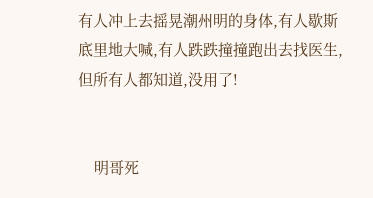有人冲上去摇晃潮州明的身体,有人歇斯底里地大喊,有人跌跌撞撞跑出去找医生,但所有人都知道,没用了!


    明哥死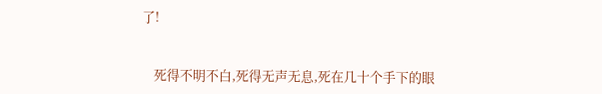了!


    死得不明不白,死得无声无息,死在几十个手下的眼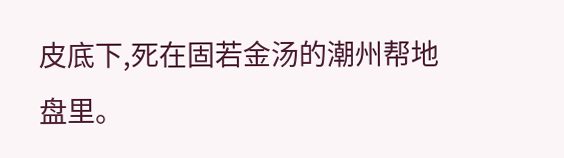皮底下,死在固若金汤的潮州帮地盘里。